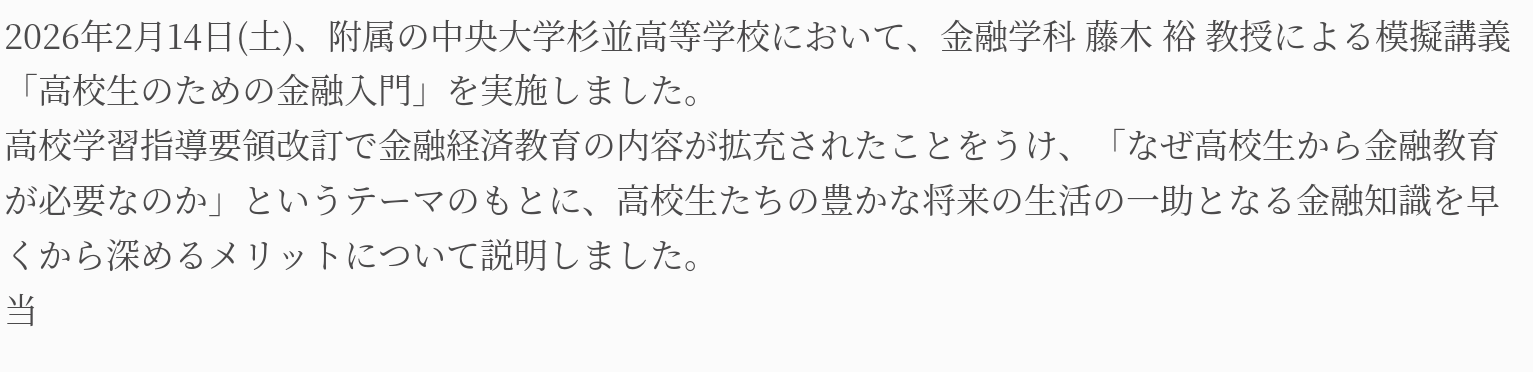2026年2月14日(土)、附属の中央大学杉並高等学校において、金融学科 藤木 裕 教授による模擬講義「高校生のための金融入門」を実施しました。
高校学習指導要領改訂で金融経済教育の内容が拡充されたことをうけ、「なぜ高校生から金融教育が必要なのか」というテーマのもとに、高校生たちの豊かな将来の生活の一助となる金融知識を早くから深めるメリットについて説明しました。
当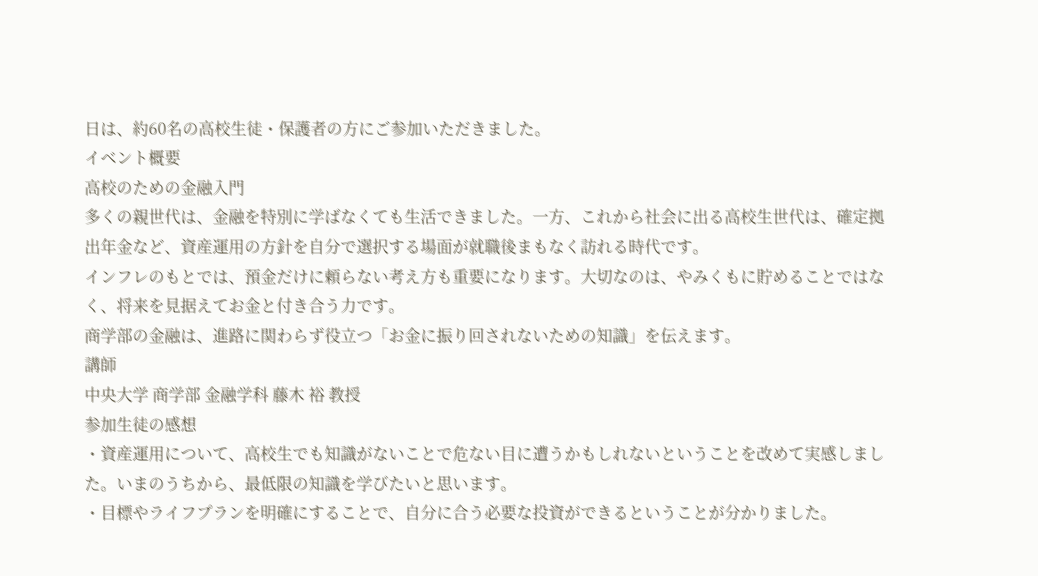日は、約60名の高校生徒・保護者の方にご参加いただきました。
イベント概要
高校のための金融入門
多くの親世代は、金融を特別に学ばなくても生活できました。一方、これから社会に出る高校生世代は、確定拠出年金など、資産運用の方針を自分で選択する場面が就職後まもなく訪れる時代です。
インフレのもとでは、預金だけに頼らない考え方も重要になります。大切なのは、やみくもに貯めることではなく、将来を見据えてお金と付き合う力です。
商学部の金融は、進路に関わらず役立つ「お金に振り回されないための知識」を伝えます。
講師
中央大学 商学部 金融学科 藤木 裕 教授
参加生徒の感想
・資産運用について、高校生でも知識がないことで危ない目に遭うかもしれないということを改めて実感しました。いまのうちから、最低限の知識を学びたいと思います。
・目標やライフプランを明確にすることで、自分に合う必要な投資ができるということが分かりました。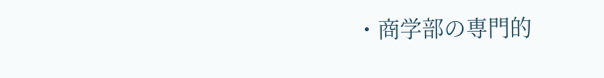・商学部の専門的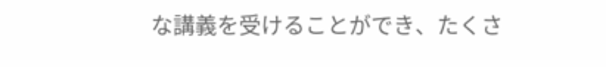な講義を受けることができ、たくさ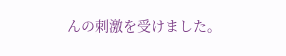んの刺激を受けました。